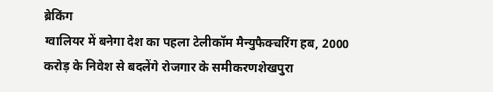ब्रेकिंग
ग्वालियर में बनेगा देश का पहला टेलीकॉम मैन्युफैक्चरिंग हब, 2000 करोड़ के निवेश से बदलेंगे रोजगार के समीकरणशेखपुरा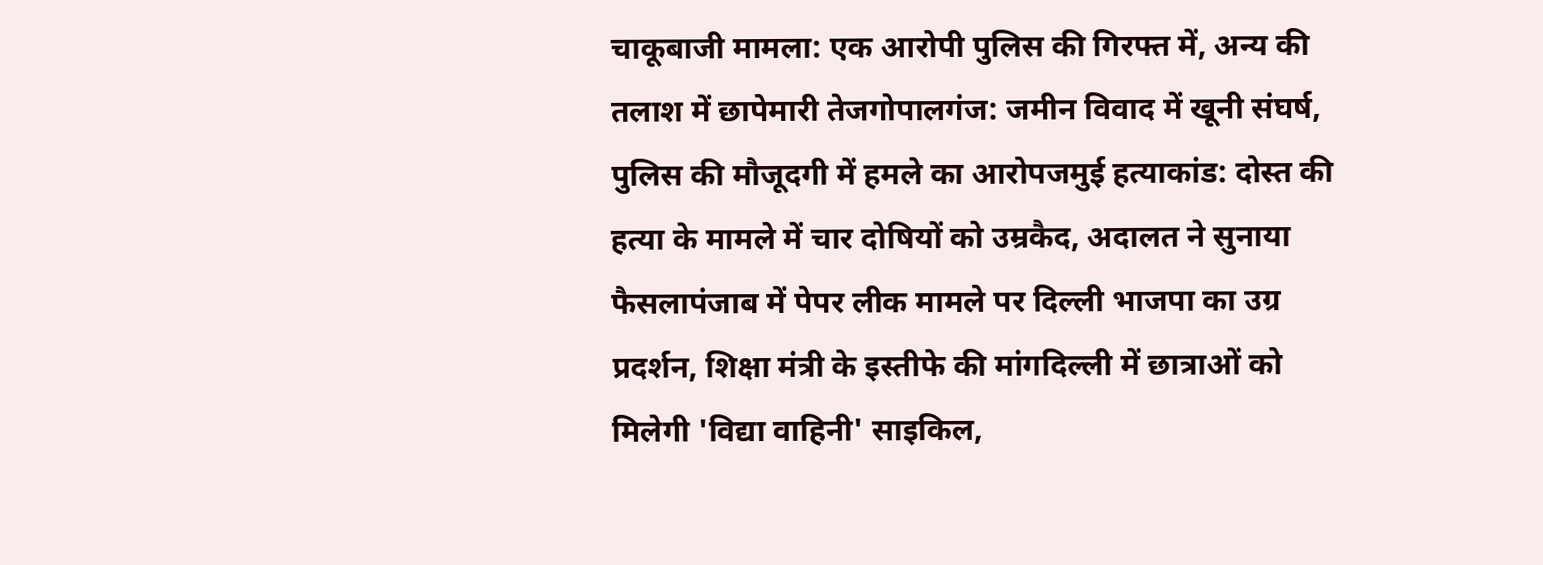चाकूबाजी मामला: एक आरोपी पुलिस की गिरफ्त में, अन्य की तलाश में छापेमारी तेजगोपालगंज: जमीन विवाद में खूनी संघर्ष, पुलिस की मौजूदगी में हमले का आरोपजमुई हत्याकांड: दोस्त की हत्या के मामले में चार दोषियों को उम्रकैद, अदालत ने सुनाया फैसलापंजाब में पेपर लीक मामले पर दिल्ली भाजपा का उग्र प्रदर्शन, शिक्षा मंत्री के इस्तीफे की मांगदिल्ली में छात्राओं को मिलेगी 'विद्या वाहिनी' साइकिल,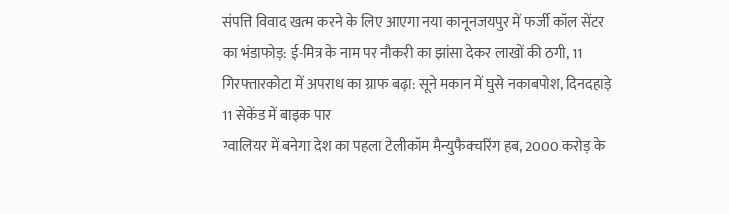संपत्ति विवाद खत्म करने के लिए आएगा नया कानूनजयपुर में फर्जी कॉल सेंटर का भंडाफोड़: ई-मित्र के नाम पर नौकरी का झांसा देकर लाखों की ठगी, 11 गिरफ्तारकोटा में अपराध का ग्राफ बढ़ा: सूने मकान में घुसे नकाबपोश, दिनदहाड़े 11 सेकेंड में बाइक पार
ग्वालियर में बनेगा देश का पहला टेलीकॉम मैन्युफैक्चरिंग हब, 2000 करोड़ के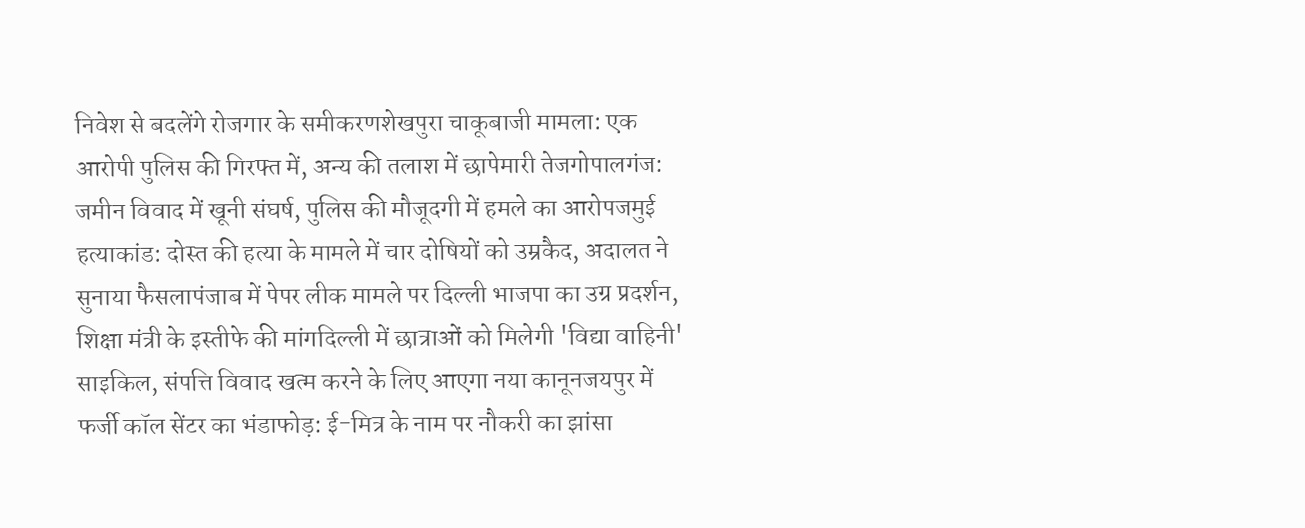निवेश से बदलेंगे रोजगार के समीकरणशेखपुरा चाकूबाजी मामला: एक आरोपी पुलिस की गिरफ्त में, अन्य की तलाश में छापेमारी तेजगोपालगंज: जमीन विवाद में खूनी संघर्ष, पुलिस की मौजूदगी में हमले का आरोपजमुई हत्याकांड: दोस्त की हत्या के मामले में चार दोषियों को उम्रकैद, अदालत ने सुनाया फैसलापंजाब में पेपर लीक मामले पर दिल्ली भाजपा का उग्र प्रदर्शन, शिक्षा मंत्री के इस्तीफे की मांगदिल्ली में छात्राओं को मिलेगी 'विद्या वाहिनी' साइकिल, संपत्ति विवाद खत्म करने के लिए आएगा नया कानूनजयपुर में फर्जी कॉल सेंटर का भंडाफोड़: ई-मित्र के नाम पर नौकरी का झांसा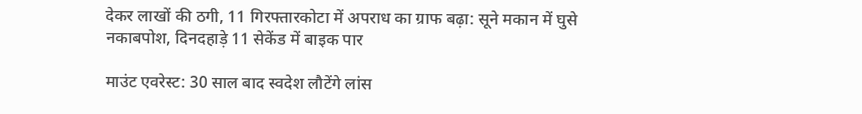देकर लाखों की ठगी, 11 गिरफ्तारकोटा में अपराध का ग्राफ बढ़ा: सूने मकान में घुसे नकाबपोश, दिनदहाड़े 11 सेकेंड में बाइक पार

माउंट एवरेस्ट: 30 साल बाद स्वदेश लौटेंगे लांस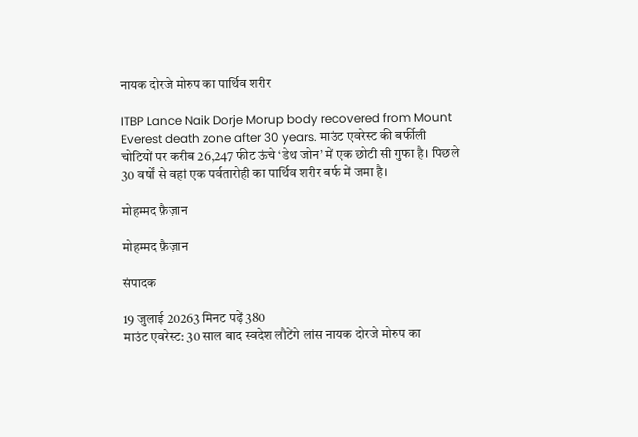नायक दोरजे मोरुप का पार्थिव शरीर

ITBP Lance Naik Dorje Morup body recovered from Mount Everest death zone after 30 years. माउंट एवरेस्ट की बर्फीली चोटियों पर करीब 26,247 फीट ऊंचे ‘डेथ जोन’ में एक छोटी सी गुफा है। पिछले 30 वर्षों से वहां एक पर्वतारोही का पार्थिव शरीर बर्फ में जमा है।

मोहम्मद फ़ैज़ान

मोहम्मद फ़ैज़ान

संपादक

19 जुलाई 20263 मिनट पढ़ें 380
माउंट एवरेस्ट: 30 साल बाद स्वदेश लौटेंगे लांस नायक दोरजे मोरुप का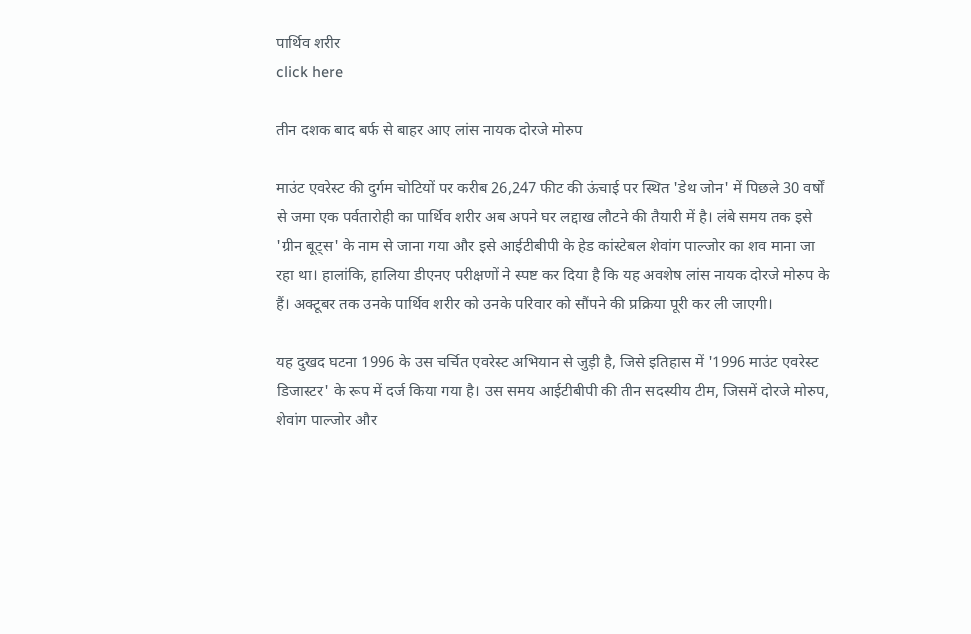पार्थिव शरीर
click here

तीन दशक बाद बर्फ से बाहर आए लांस नायक दोरजे मोरुप

माउंट एवरेस्ट की दुर्गम चोटियों पर करीब 26,247 फीट की ऊंचाई पर स्थित 'डेथ जोन' में पिछले 30 वर्षों से जमा एक पर्वतारोही का पार्थिव शरीर अब अपने घर लद्दाख लौटने की तैयारी में है। लंबे समय तक इसे 'ग्रीन बूट्स' के नाम से जाना गया और इसे आईटीबीपी के हेड कांस्टेबल शेवांग पाल्जोर का शव माना जा रहा था। हालांकि, हालिया डीएनए परीक्षणों ने स्पष्ट कर दिया है कि यह अवशेष लांस नायक दोरजे मोरुप के हैं। अक्टूबर तक उनके पार्थिव शरीर को उनके परिवार को सौंपने की प्रक्रिया पूरी कर ली जाएगी।

यह दुखद घटना 1996 के उस चर्चित एवरेस्ट अभियान से जुड़ी है, जिसे इतिहास में '1996 माउंट एवरेस्ट डिजास्टर' के रूप में दर्ज किया गया है। उस समय आईटीबीपी की तीन सदस्यीय टीम, जिसमें दोरजे मोरुप, शेवांग पाल्जोर और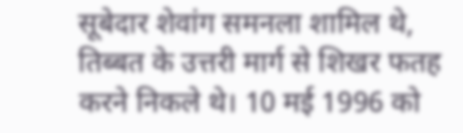सूबेदार शेवांग समनला शामिल थे, तिब्बत के उत्तरी मार्ग से शिखर फतह करने निकले थे। 10 मई 1996 को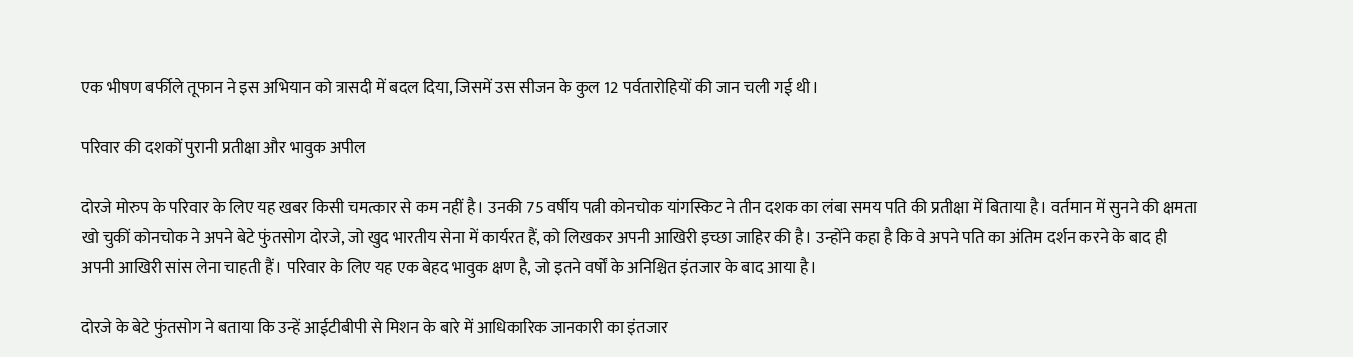एक भीषण बर्फीले तूफान ने इस अभियान को त्रासदी में बदल दिया, जिसमें उस सीजन के कुल 12 पर्वतारोहियों की जान चली गई थी।

परिवार की दशकों पुरानी प्रतीक्षा और भावुक अपील

दोरजे मोरुप के परिवार के लिए यह खबर किसी चमत्कार से कम नहीं है। उनकी 75 वर्षीय पत्नी कोनचोक यांगस्किट ने तीन दशक का लंबा समय पति की प्रतीक्षा में बिताया है। वर्तमान में सुनने की क्षमता खो चुकीं कोनचोक ने अपने बेटे फुंतसोग दोरजे, जो खुद भारतीय सेना में कार्यरत हैं, को लिखकर अपनी आखिरी इच्छा जाहिर की है। उन्होंने कहा है कि वे अपने पति का अंतिम दर्शन करने के बाद ही अपनी आखिरी सांस लेना चाहती हैं। परिवार के लिए यह एक बेहद भावुक क्षण है, जो इतने वर्षों के अनिश्चित इंतजार के बाद आया है।

दोरजे के बेटे फुंतसोग ने बताया कि उन्हें आईटीबीपी से मिशन के बारे में आधिकारिक जानकारी का इंतजार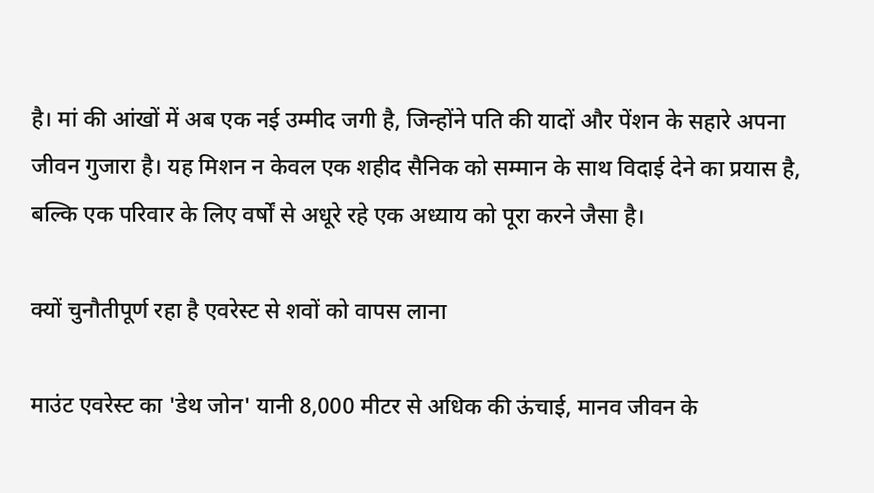है। मां की आंखों में अब एक नई उम्मीद जगी है, जिन्होंने पति की यादों और पेंशन के सहारे अपना जीवन गुजारा है। यह मिशन न केवल एक शहीद सैनिक को सम्मान के साथ विदाई देने का प्रयास है, बल्कि एक परिवार के लिए वर्षों से अधूरे रहे एक अध्याय को पूरा करने जैसा है।

क्यों चुनौतीपूर्ण रहा है एवरेस्ट से शवों को वापस लाना

माउंट एवरेस्ट का 'डेथ जोन' यानी 8,000 मीटर से अधिक की ऊंचाई, मानव जीवन के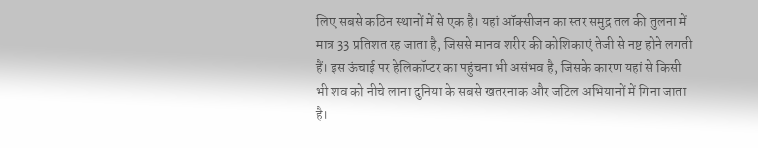लिए सबसे कठिन स्थानों में से एक है। यहां ऑक्सीजन का स्तर समुद्र तल की तुलना में मात्र 33 प्रतिशत रह जाता है, जिससे मानव शरीर की कोशिकाएं तेजी से नष्ट होने लगती हैं। इस ऊंचाई पर हेलिकॉप्टर का पहुंचना भी असंभव है, जिसके कारण यहां से किसी भी शव को नीचे लाना दुनिया के सबसे खतरनाक और जटिल अभियानों में गिना जाता है।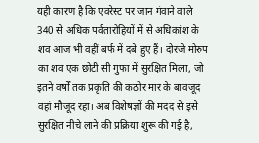यही कारण है कि एवरेस्ट पर जान गंवाने वाले 340 से अधिक पर्वतारोहियों में से अधिकांश के शव आज भी वहीं बर्फ में दबे हुए हैं। दोरजे मोरुप का शव एक छोटी सी गुफा में सुरक्षित मिला, जो इतने वर्षों तक प्रकृति की कठोर मार के बावजूद वहां मौजूद रहा। अब विशेषज्ञों की मदद से इसे सुरक्षित नीचे लाने की प्रक्रिया शुरू की गई है,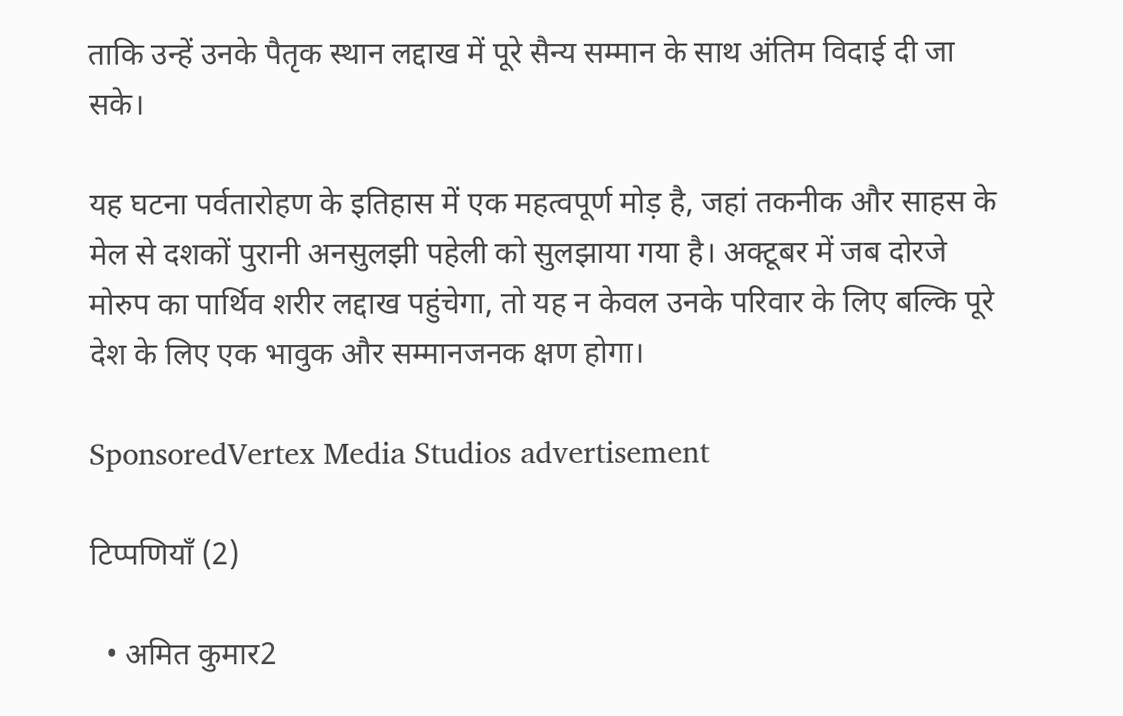ताकि उन्हें उनके पैतृक स्थान लद्दाख में पूरे सैन्य सम्मान के साथ अंतिम विदाई दी जा सके।

यह घटना पर्वतारोहण के इतिहास में एक महत्वपूर्ण मोड़ है, जहां तकनीक और साहस के मेल से दशकों पुरानी अनसुलझी पहेली को सुलझाया गया है। अक्टूबर में जब दोरजे मोरुप का पार्थिव शरीर लद्दाख पहुंचेगा, तो यह न केवल उनके परिवार के लिए बल्कि पूरे देश के लिए एक भावुक और सम्मानजनक क्षण होगा।

SponsoredVertex Media Studios advertisement

टिप्पणियाँ (2)

  • अमित कुमार2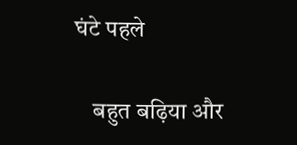घंटे पहले

    बहुत बढ़िया और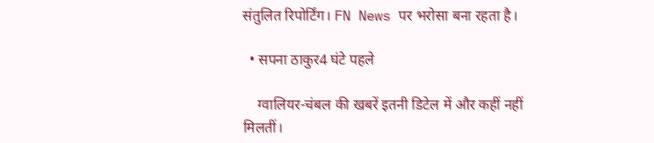संतुलित रिपोर्टिंग। FN News पर भरोसा बना रहता है।

  • सपना ठाकुर4 घंटे पहले

    ग्वालियर-चंबल की खबरें इतनी डिटेल में और कहीं नहीं मिलतीं।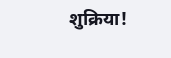शुक्रिया!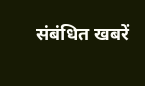संबंधित खबरें